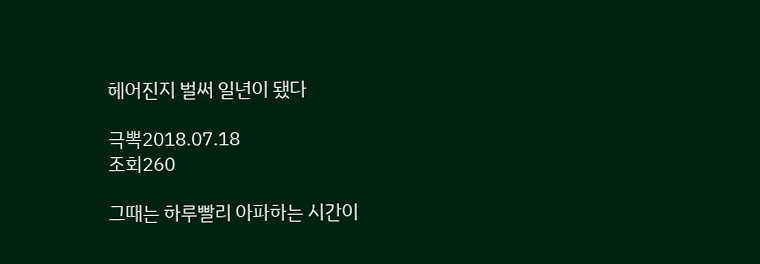헤어진지 벌써 일년이 됐다

극뽁2018.07.18
조회260

그때는 하루빨리 아파하는 시간이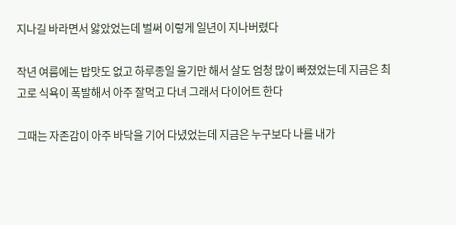지나길 바라면서 앓았었는데 벌써 이렇게 일년이 지나버렸다

작년 여름에는 밥맛도 없고 하루종일 울기만 해서 살도 엄청 많이 빠졌었는데 지금은 최고로 식욕이 폭발해서 아주 잘먹고 다녀 그래서 다이어트 한다

그때는 자존감이 아주 바닥을 기어 다녔었는데 지금은 누구보다 나를 내가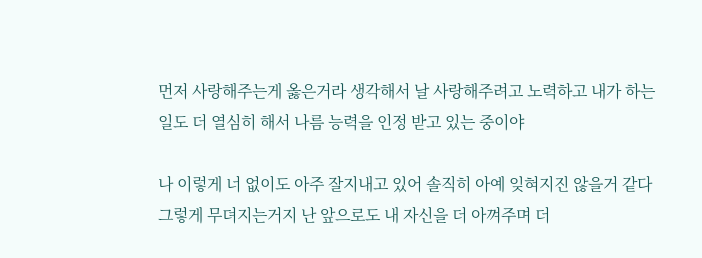먼저 사랑해주는게 옳은거라 생각해서 날 사랑해주려고 노력하고 내가 하는 일도 더 열심히 해서 나름 능력을 인정 받고 있는 중이야

나 이렇게 너 없이도 아주 잘지내고 있어 솔직히 아예 잊혀지진 않을거 같다 그렇게 무뎌지는거지 난 앞으로도 내 자신을 더 아껴주며 더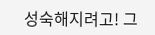성숙해지려고! 그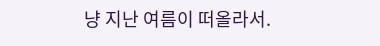냥 지난 여름이 떠올라서.